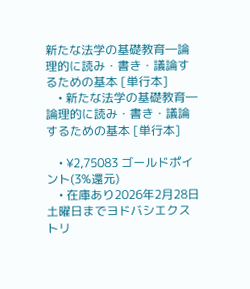新たな法学の基礎教育―論理的に読み・書き・議論するための基本 [単行本]
    • 新たな法学の基礎教育―論理的に読み・書き・議論するための基本 [単行本]

    • ¥2,75083 ゴールドポイント(3%還元)
    • 在庫あり2026年2月28日土曜日までヨドバシエクストリ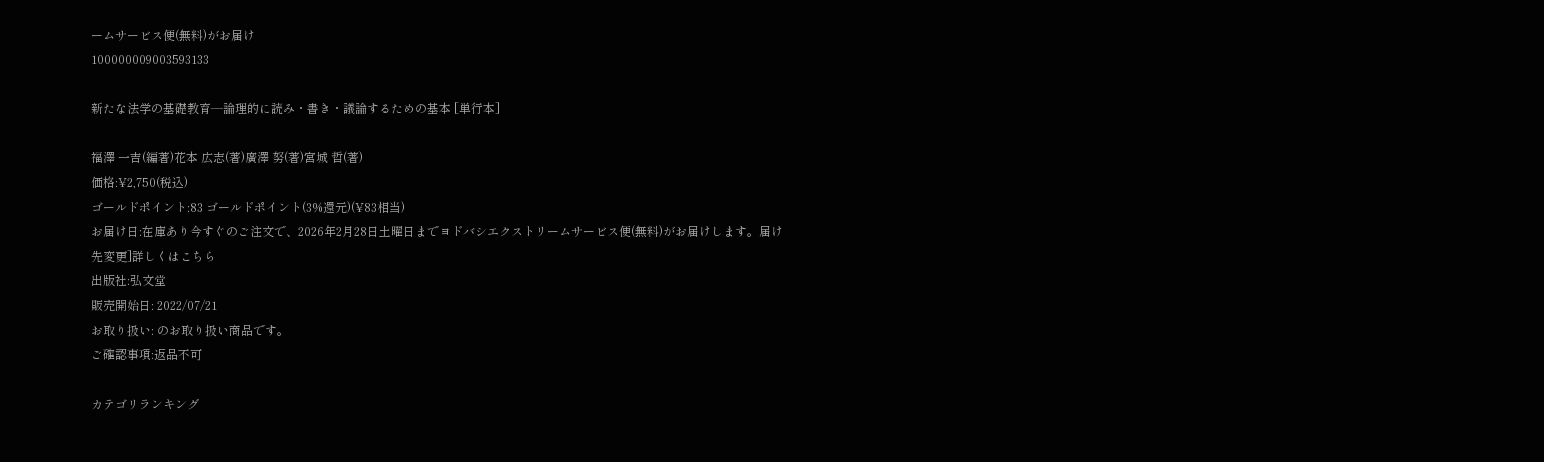ームサービス便(無料)がお届け
100000009003593133

新たな法学の基礎教育―論理的に読み・書き・議論するための基本 [単行本]

福澤 一吉(編著)花本 広志(著)廣澤 努(著)宮城 哲(著)
価格:¥2,750(税込)
ゴールドポイント:83 ゴールドポイント(3%還元)(¥83相当)
お届け日:在庫あり今すぐのご注文で、2026年2月28日土曜日までヨドバシエクストリームサービス便(無料)がお届けします。届け先変更]詳しくはこちら
出版社:弘文堂
販売開始日: 2022/07/21
お取り扱い: のお取り扱い商品です。
ご確認事項:返品不可

カテゴリランキング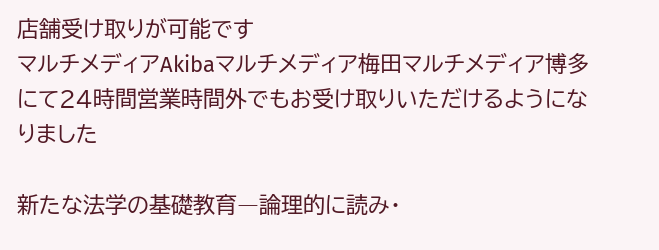店舗受け取りが可能です
マルチメディアAkibaマルチメディア梅田マルチメディア博多にて24時間営業時間外でもお受け取りいただけるようになりました

新たな法学の基礎教育―論理的に読み・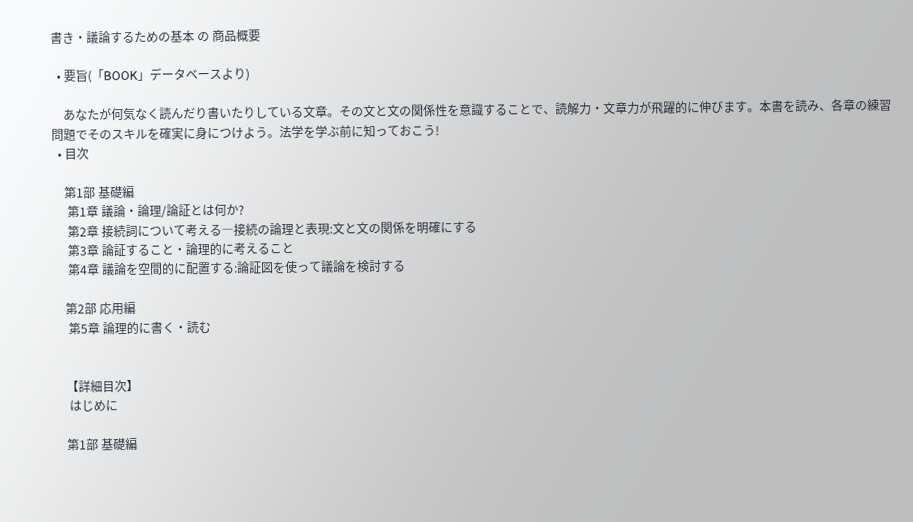書き・議論するための基本 の 商品概要

  • 要旨(「BOOK」データベースより)

    あなたが何気なく読んだり書いたりしている文章。その文と文の関係性を意識することで、読解力・文章力が飛躍的に伸びます。本書を読み、各章の練習問題でそのスキルを確実に身につけよう。法学を学ぶ前に知っておこう!
  • 目次

    第1部 基礎編
     第1章 議論・論理/論証とは何か?
     第2章 接続詞について考える―接続の論理と表現:文と文の関係を明確にする
     第3章 論証すること・論理的に考えること
     第4章 議論を空間的に配置する:論証図を使って議論を検討する

    第2部 応用編
     第5章 論理的に書く・読む


    【詳細目次】
     はじめに

    第1部 基礎編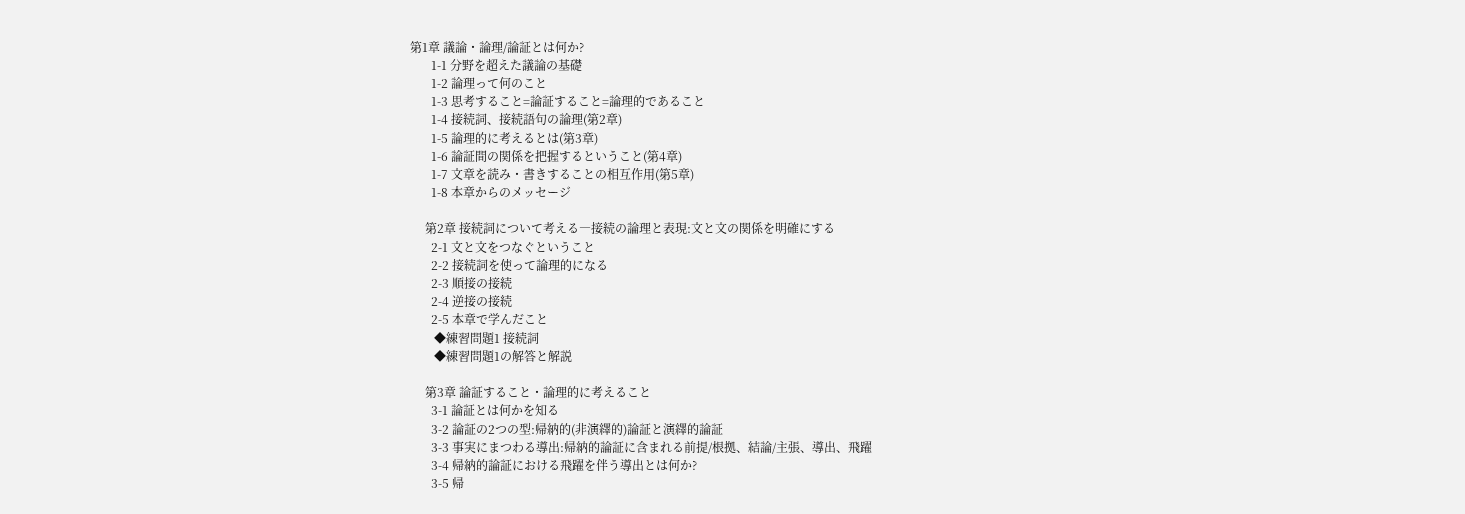第1章 議論・論理/論証とは何か?
       1-1 分野を超えた議論の基礎
       1-2 論理って何のこと
       1-3 思考すること=論証すること=論理的であること
       1-4 接続詞、接続語句の論理(第2章)
       1-5 論理的に考えるとは(第3章)
       1-6 論証間の関係を把握するということ(第4章)
       1-7 文章を読み・書きすることの相互作用(第5章)
       1-8 本章からのメッセージ

     第2章 接続詞について考える―接続の論理と表現:文と文の関係を明確にする
       2-1 文と文をつなぐということ
       2-2 接続詞を使って論理的になる
       2-3 順接の接続
       2-4 逆接の接続
       2-5 本章で学んだこと
        ◆練習問題1 接続詞
        ◆練習問題1の解答と解説

     第3章 論証すること・論理的に考えること
       3-1 論証とは何かを知る
       3-2 論証の2つの型:帰納的(非演繹的)論証と演繹的論証
       3-3 事実にまつわる導出:帰納的論証に含まれる前提/根拠、結論/主張、導出、飛躍
       3-4 帰納的論証における飛躍を伴う導出とは何か?
       3-5 帰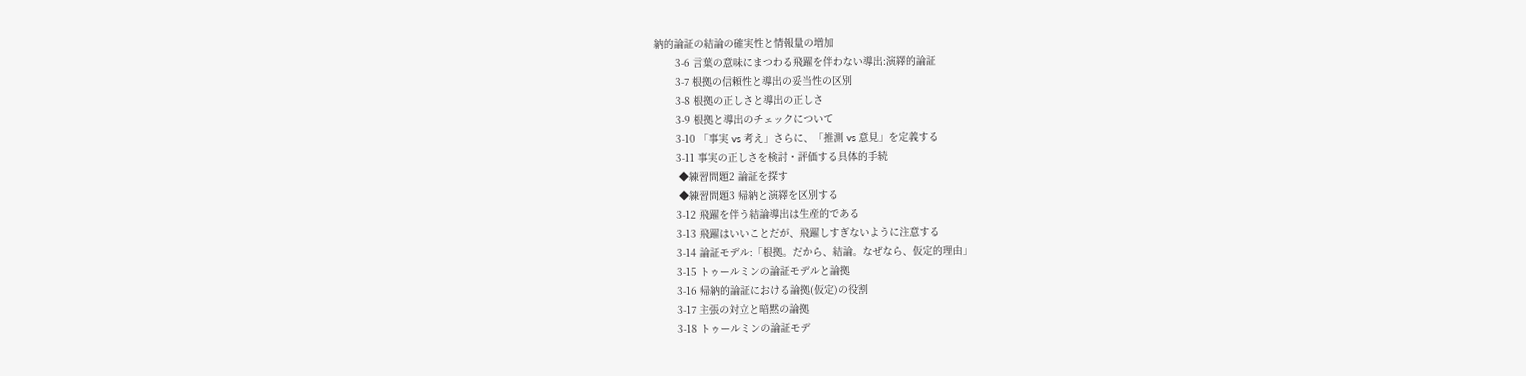納的論証の結論の確実性と情報量の増加
       3-6 言葉の意味にまつわる飛躍を伴わない導出:演繹的論証
       3-7 根拠の信頼性と導出の妥当性の区別
       3-8 根拠の正しさと導出の正しさ
       3-9 根拠と導出のチェックについて
       3-10 「事実 vs 考え」さらに、「推測 vs 意見」を定義する
       3-11 事実の正しさを検討・評価する具体的手続
        ◆練習問題2 論証を探す
        ◆練習問題3 帰納と演繹を区別する
       3-12 飛躍を伴う結論導出は生産的である
       3-13 飛躍はいいことだが、飛躍しすぎないように注意する
       3-14 論証モデル:「根拠。だから、結論。なぜなら、仮定的理由」
       3-15 トゥールミンの論証モデルと論拠
       3-16 帰納的論証における論拠(仮定)の役割
       3-17 主張の対立と暗黙の論拠
       3-18 トゥールミンの論証モデ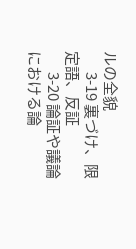ルの全貌
       3-19 裏づけ、限定語、反証
       3-20 論証や議論における論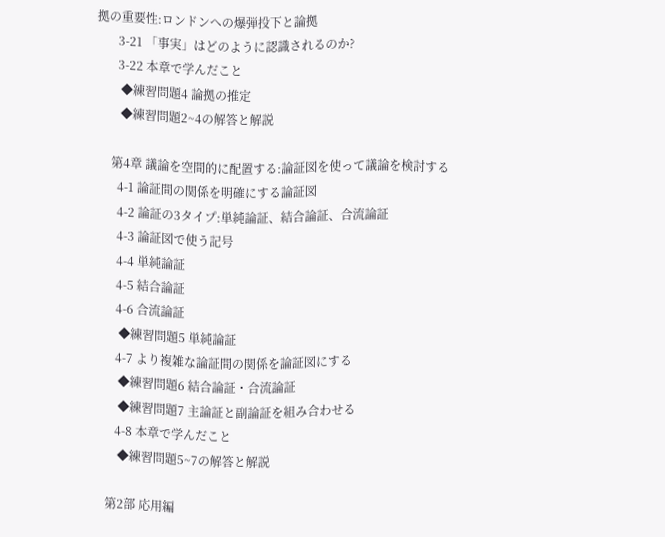拠の重要性:ロンドンへの爆弾投下と論拠
       3-21 「事実」はどのように認識されるのか?
       3-22 本章で学んだこと
        ◆練習問題4 論拠の推定
        ◆練習問題2~4の解答と解説

     第4章 議論を空間的に配置する:論証図を使って議論を検討する
       4-1 論証間の関係を明確にする論証図
       4-2 論証の3タイプ:単純論証、結合論証、合流論証
       4-3 論証図で使う記号
       4-4 単純論証
       4-5 結合論証
       4-6 合流論証
        ◆練習問題5 単純論証
       4-7 より複雑な論証間の関係を論証図にする
        ◆練習問題6 結合論証・合流論証
        ◆練習問題7 主論証と副論証を組み合わせる
       4-8 本章で学んだこと
        ◆練習問題5~7の解答と解説

    第2部 応用編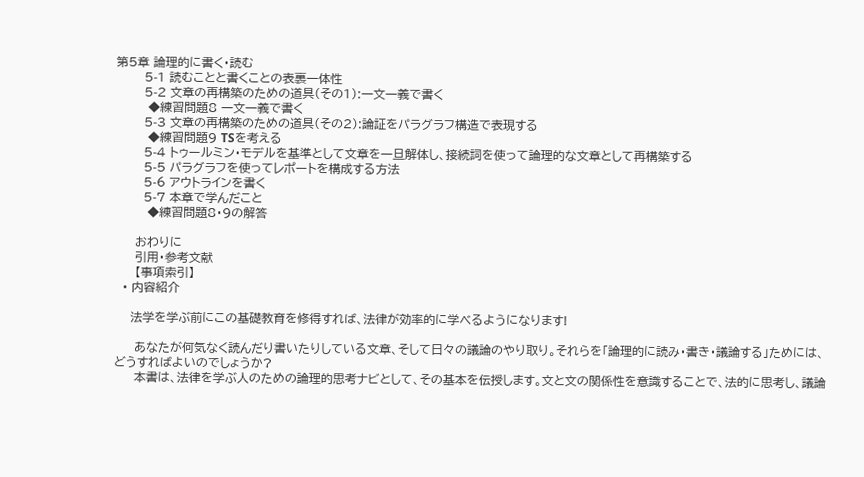第5章 論理的に書く・読む
       5-1 読むことと書くことの表裏一体性
       5-2 文章の再構築のための道具(その1):一文一義で書く
        ◆練習問題8 一文一義で書く
       5-3 文章の再構築のための道具(その2):論証をパラグラフ構造で表現する
        ◆練習問題9 TSを考える
       5-4 トゥールミン・モデルを基準として文章を一旦解体し、接続詞を使って論理的な文章として再構築する
       5-5 パラグラフを使ってレポートを構成する方法
       5-6 アウトラインを書く
       5-7 本章で学んだこと
        ◆練習問題8・9の解答

     おわりに
     引用・参考文献
     【事項索引】
  • 内容紹介

    法学を学ぶ前にこの基礎教育を修得すれば、法律が効率的に学べるようになります!

     あなたが何気なく読んだり書いたりしている文章、そして日々の議論のやり取り。それらを「論理的に読み・書き・議論する」ためには、どうすればよいのでしょうか?
     本書は、法律を学ぶ人のための論理的思考ナビとして、その基本を伝授します。文と文の関係性を意識することで、法的に思考し、議論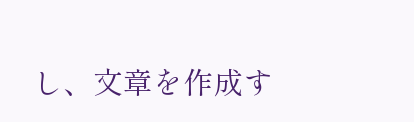し、文章を作成す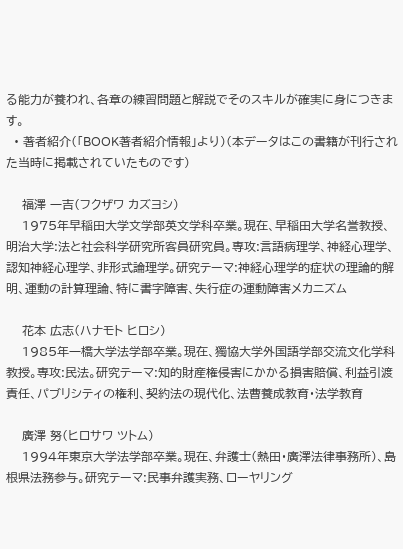る能力が養われ、各章の練習問題と解説でそのスキルが確実に身につきます。
  • 著者紹介(「BOOK著者紹介情報」より)(本データはこの書籍が刊行された当時に掲載されていたものです)

    福澤 一吉(フクザワ カズヨシ)
    1975年早稲田大学文学部英文学科卒業。現在、早稲田大学名誉教授、明治大学:法と社会科学研究所客員研究員。専攻:言語病理学、神経心理学、認知神経心理学、非形式論理学。研究テーマ:神経心理学的症状の理論的解明、運動の計算理論、特に書字障害、失行症の運動障害メカニズム

    花本 広志(ハナモト ヒロシ)
    1985年一橋大学法学部卒業。現在、獨協大学外国語学部交流文化学科教授。専攻:民法。研究テーマ:知的財産権侵害にかかる損害賠償、利益引渡責任、パブリシティの権利、契約法の現代化、法曹養成教育・法学教育

    廣澤 努(ヒロサワ ツトム)
    1994年東京大学法学部卒業。現在、弁護士(熱田・廣澤法律事務所)、島根県法務参与。研究テーマ:民事弁護実務、ローヤリング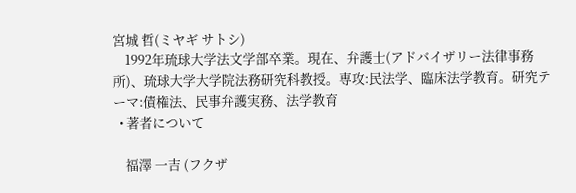宮城 哲(ミヤギ サトシ)
    1992年琉球大学法文学部卒業。現在、弁護士(アドバイザリー法律事務所)、琉球大学大学院法務研究科教授。専攻:民法学、臨床法学教育。研究テーマ:債権法、民事弁護実務、法学教育
  • 著者について

    福澤 一吉 (フクザ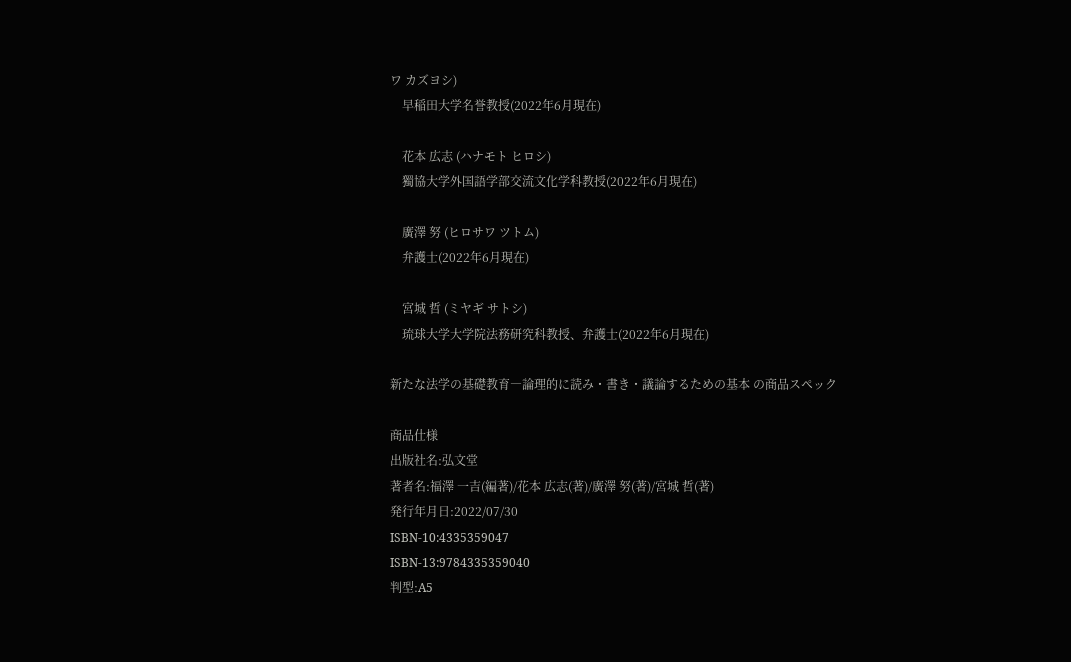ワ カズヨシ)
    早稲田大学名誉教授(2022年6月現在)

    花本 広志 (ハナモト ヒロシ)
    獨協大学外国語学部交流文化学科教授(2022年6月現在)

    廣澤 努 (ヒロサワ ツトム)
    弁護士(2022年6月現在)

    宮城 哲 (ミヤギ サトシ)
    琉球大学大学院法務研究科教授、弁護士(2022年6月現在)

新たな法学の基礎教育―論理的に読み・書き・議論するための基本 の商品スペック

商品仕様
出版社名:弘文堂
著者名:福澤 一吉(編著)/花本 広志(著)/廣澤 努(著)/宮城 哲(著)
発行年月日:2022/07/30
ISBN-10:4335359047
ISBN-13:9784335359040
判型:A5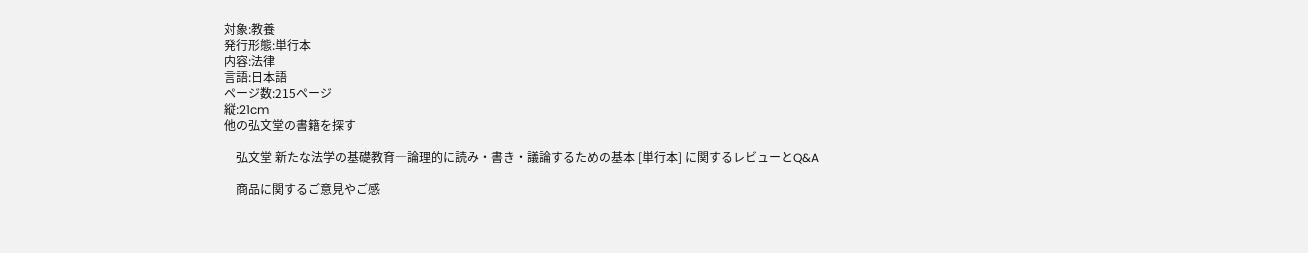対象:教養
発行形態:単行本
内容:法律
言語:日本語
ページ数:215ページ
縦:21cm
他の弘文堂の書籍を探す

    弘文堂 新たな法学の基礎教育―論理的に読み・書き・議論するための基本 [単行本] に関するレビューとQ&A

    商品に関するご意見やご感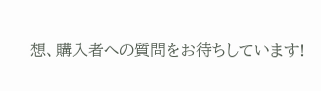想、購入者への質問をお待ちしています!